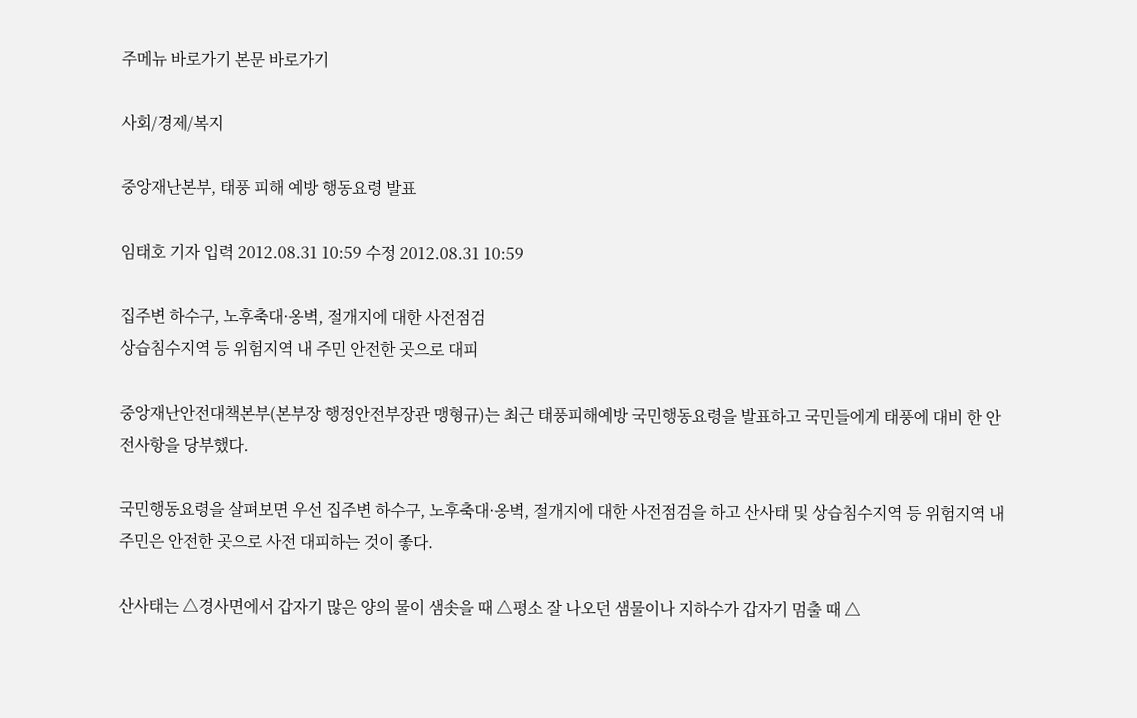주메뉴 바로가기 본문 바로가기

사회/경제/복지

중앙재난본부, 태풍 피해 예방 행동요령 발표

임태호 기자 입력 2012.08.31 10:59 수정 2012.08.31 10:59

집주변 하수구, 노후축대·옹벽, 절개지에 대한 사전점검
상습침수지역 등 위험지역 내 주민 안전한 곳으로 대피

중앙재난안전대책본부(본부장 행정안전부장관 맹형규)는 최근 태풍피해예방 국민행동요령을 발표하고 국민들에게 태풍에 대비 한 안전사항을 당부했다.

국민행동요령을 살펴보면 우선 집주변 하수구, 노후축대·옹벽, 절개지에 대한 사전점검을 하고 산사태 및 상습침수지역 등 위험지역 내 주민은 안전한 곳으로 사전 대피하는 것이 좋다.

산사태는 △경사면에서 갑자기 많은 양의 물이 샘솟을 때 △평소 잘 나오던 샘물이나 지하수가 갑자기 멈출 때 △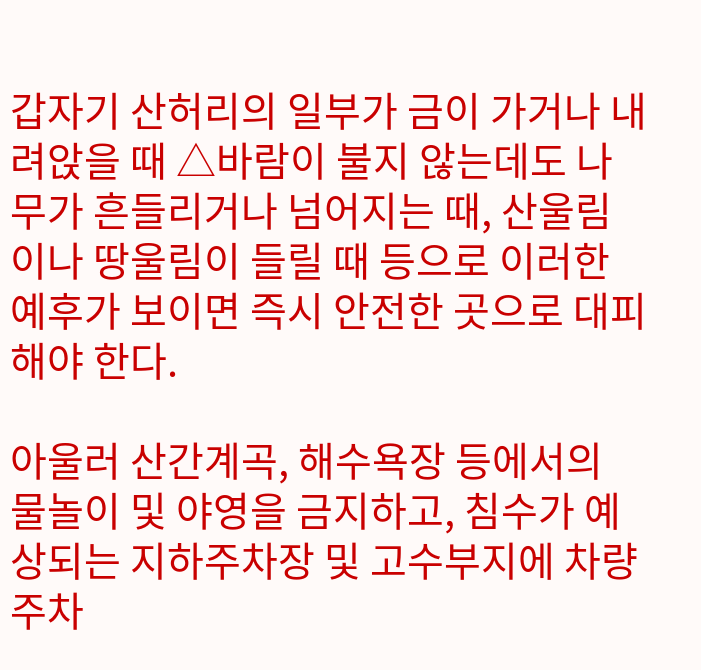갑자기 산허리의 일부가 금이 가거나 내려앉을 때 △바람이 불지 않는데도 나무가 흔들리거나 넘어지는 때, 산울림이나 땅울림이 들릴 때 등으로 이러한 예후가 보이면 즉시 안전한 곳으로 대피해야 한다.

아울러 산간계곡, 해수욕장 등에서의 물놀이 및 야영을 금지하고, 침수가 예상되는 지하주차장 및 고수부지에 차량 주차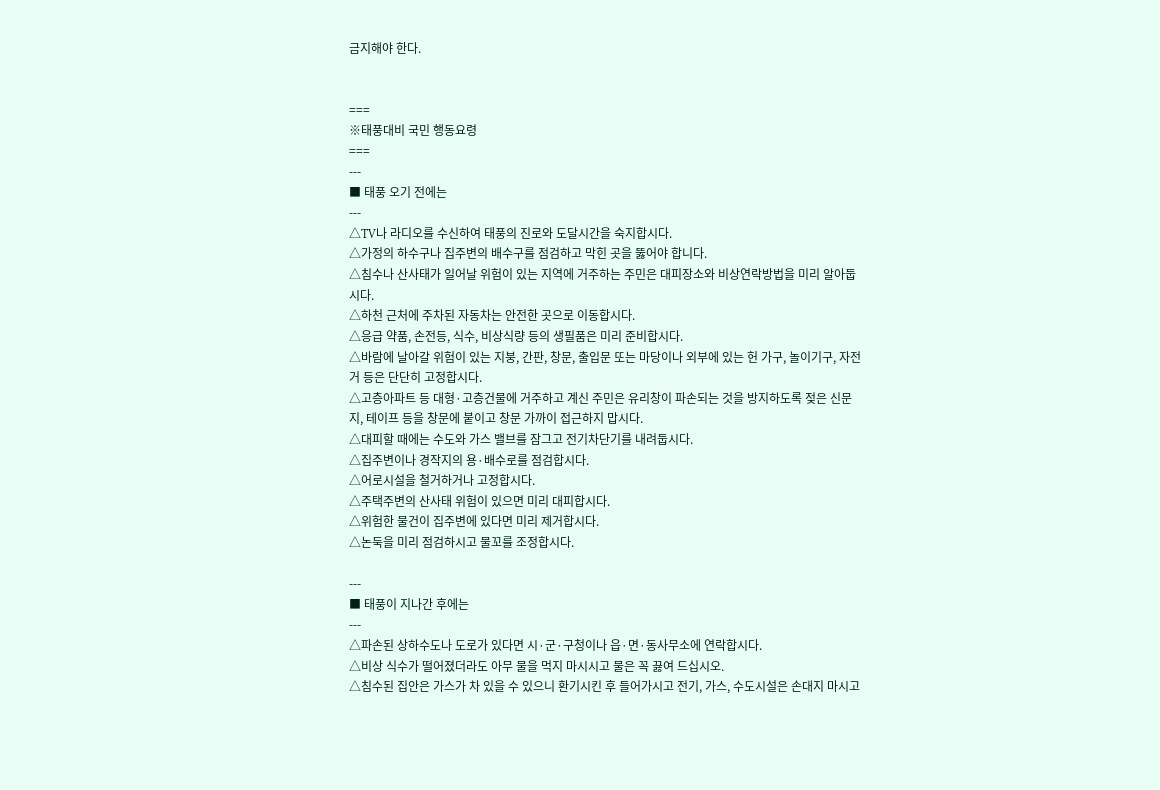금지해야 한다.


===
※태풍대비 국민 행동요령
===
---
■ 태풍 오기 전에는
---
△TV나 라디오를 수신하여 태풍의 진로와 도달시간을 숙지합시다.
△가정의 하수구나 집주변의 배수구를 점검하고 막힌 곳을 뚫어야 합니다.
△침수나 산사태가 일어날 위험이 있는 지역에 거주하는 주민은 대피장소와 비상연락방법을 미리 알아둡시다.
△하천 근처에 주차된 자동차는 안전한 곳으로 이동합시다.
△응급 약품, 손전등, 식수, 비상식량 등의 생필품은 미리 준비합시다.
△바람에 날아갈 위험이 있는 지붕, 간판, 창문, 출입문 또는 마당이나 외부에 있는 헌 가구, 놀이기구, 자전거 등은 단단히 고정합시다.
△고층아파트 등 대형·고층건물에 거주하고 계신 주민은 유리창이 파손되는 것을 방지하도록 젖은 신문지, 테이프 등을 창문에 붙이고 창문 가까이 접근하지 맙시다.
△대피할 때에는 수도와 가스 밸브를 잠그고 전기차단기를 내려둡시다.
△집주변이나 경작지의 용·배수로를 점검합시다.
△어로시설을 철거하거나 고정합시다.
△주택주변의 산사태 위험이 있으면 미리 대피합시다.
△위험한 물건이 집주변에 있다면 미리 제거합시다.
△논둑을 미리 점검하시고 물꼬를 조정합시다.

---
■ 태풍이 지나간 후에는
---
△파손된 상하수도나 도로가 있다면 시·군·구청이나 읍·면·동사무소에 연락합시다.
△비상 식수가 떨어졌더라도 아무 물을 먹지 마시시고 물은 꼭 끓여 드십시오.
△침수된 집안은 가스가 차 있을 수 있으니 환기시킨 후 들어가시고 전기, 가스, 수도시설은 손대지 마시고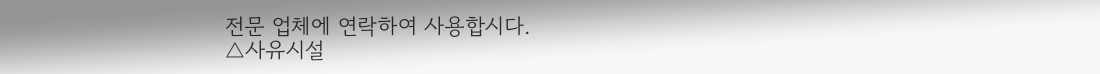전문 업체에 연락하여 사용합시다.
△사유시설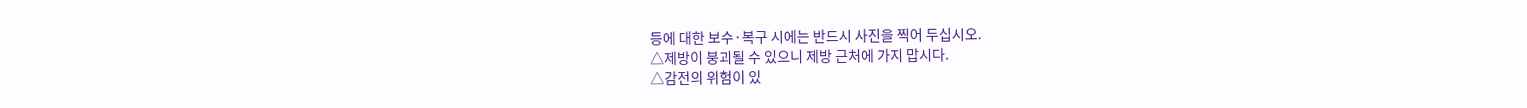등에 대한 보수·복구 시에는 반드시 사진을 찍어 두십시오.
△제방이 붕괴될 수 있으니 제방 근처에 가지 맙시다.
△감전의 위험이 있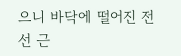으니 바닥에 떨어진 전선 근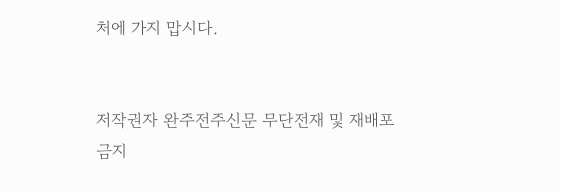처에 가지 맙시다.


저작권자 완주전주신문 무단전재 및 재배포 금지